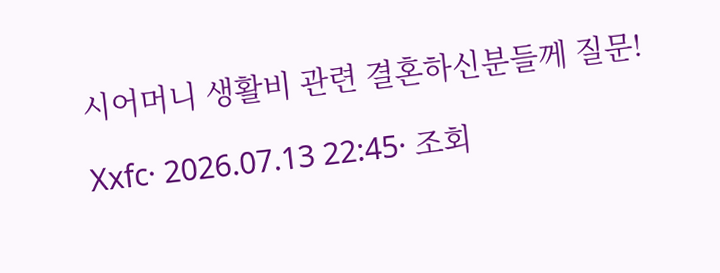시어머니 생활비 관련 결혼하신분들께 질문!

Xxfc· 2026.07.13 22:45· 조회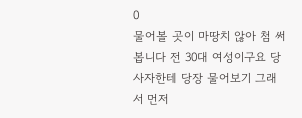0
물어볼 곳이 마땅치 않아 첨 써봅니다 전 30대 여성이구요 당사자한테 당장 물어보기 그래서 먼저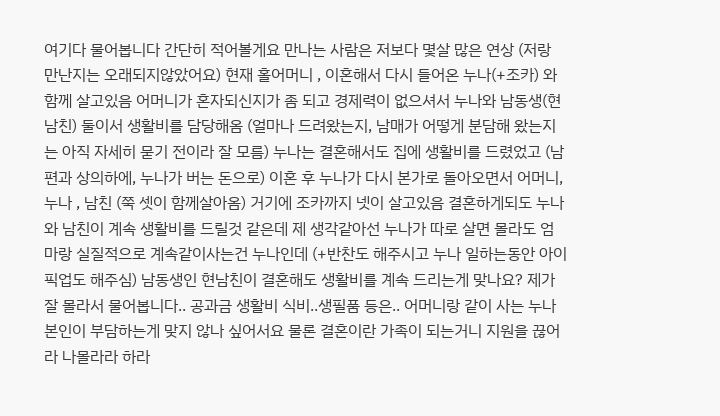여기다 물어봅니다 간단히 적어볼게요 만나는 사람은 저보다 몇살 많은 연상 (저랑 만난지는 오래되지않았어요) 현재 홀어머니 , 이혼해서 다시 들어온 누나(+조카) 와 함께 살고있음 어머니가 혼자되신지가 좀 되고 경제력이 없으셔서 누나와 남동생(현남친) 둘이서 생활비를 담당해옴 (얼마나 드려왔는지, 남매가 어떻게 분담해 왔는지는 아직 자세히 묻기 전이라 잘 모름) 누나는 결혼해서도 집에 생활비를 드렸었고 (남편과 상의하에, 누나가 버는 돈으로) 이혼 후 누나가 다시 본가로 돌아오면서 어머니, 누나 , 남친 (쭉 셋이 함께살아옴) 거기에 조카까지 넷이 살고있음 결혼하게되도 누나와 남친이 계속 생활비를 드릴것 같은데 제 생각같아선 누나가 따로 살면 몰라도 엄마랑 실질적으로 계속같이사는건 누나인데 (+반찬도 해주시고 누나 일하는동안 아이 픽업도 해주심) 남동생인 현남친이 결혼해도 생활비를 계속 드리는게 맞나요? 제가 잘 몰라서 물어봅니다.. 공과금 생활비 식비..생필품 등은.. 어머니랑 같이 사는 누나본인이 부담하는게 맞지 않나 싶어서요 물론 결혼이란 가족이 되는거니 지원을 끊어라 나몰라라 하라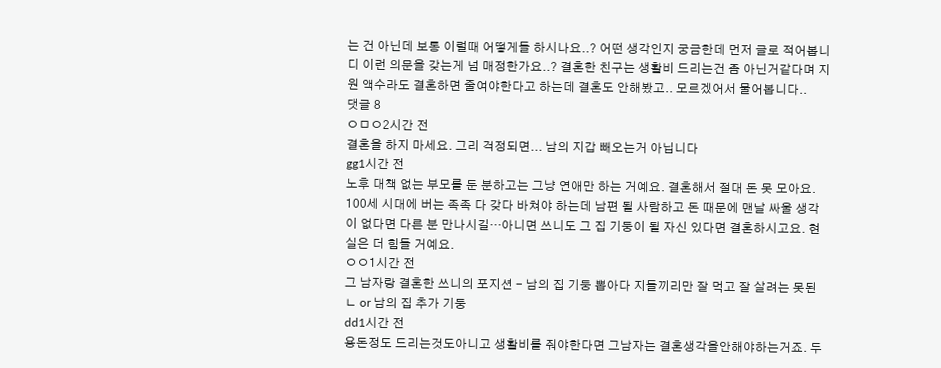는 건 아닌데 보통 이럴때 어떻게들 하시나요..? 어떤 생각인지 궁금한데 먼저 글로 적어봅니디 이런 의문을 갖는게 넘 매정한가요..? 결혼한 친구는 생활비 드리는건 좀 아닌거같다며 지원 액수라도 결혼하면 줄여야한다고 하는데 결혼도 안해봤고.. 모르겠어서 물어봅니다..
댓글 8
ㅇㅁㅇ2시간 전
결혼을 하지 마세요. 그리 걱정되면... 남의 지갑 빼오는거 아닙니다
gg1시간 전
노후 대책 없는 부모를 둔 분하고는 그냥 연애만 하는 거예요. 결혼해서 절대 돈 못 모아요. 100세 시대에 버는 족족 다 갖다 바쳐야 하는데 남편 될 사람하고 돈 때문에 맨날 싸울 생각이 없다면 다른 분 만나시길…아니면 쓰니도 그 집 기둥이 될 자신 있다면 결혼하시고요. 현실은 더 힘들 거예요.
ㅇㅇ1시간 전
그 남자랑 결혼한 쓰니의 포지션 - 남의 집 기둥 뽑아다 지들끼리만 잘 먹고 잘 살려는 못된 ㄴ or 남의 집 추가 기둥
dd1시간 전
용돈정도 드리는것도아니고 생활비를 줘야한다면 그남자는 결혼생각을안해야하는거죠. 두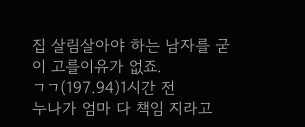집 살림살아야 하는 남자를 굳이 고를이유가 없죠.
ㄱㄱ(197.94)1시간 전
누나가 엄마 다 책임 지라고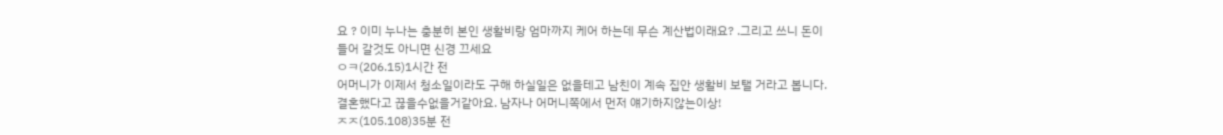요 ? 이미 누나는 충분히 본인 생활비랑 엄마까지 케어 하는데 무슨 계산법이래요? .그리고 쓰니 돈이 들어 갈것도 아니면 신경 끄세요
ㅇㅋ(206.15)1시간 전
어머니가 이제서 청소일이라도 구해 하실일은 없을테고 남친이 계속 집안 생활비 보탤 거라고 봅니다. 결혼했다고 끊을수없을거같아요. 남자나 어머니쪽에서 먼저 얘기하지않는이상!
ㅈㅈ(105.108)35분 전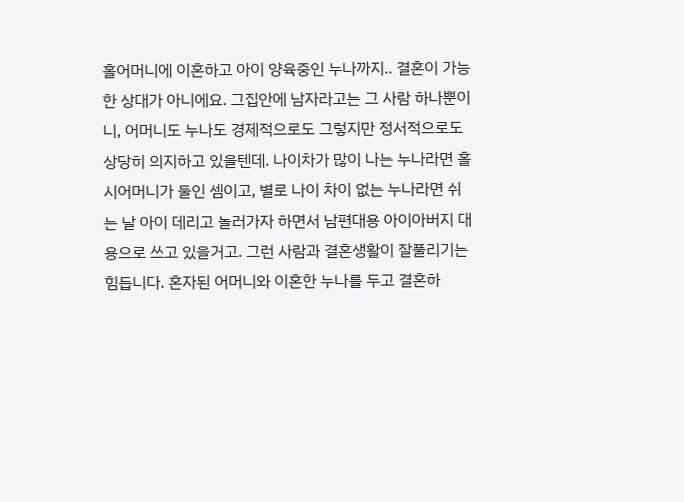홀어머니에 이혼하고 아이 양육중인 누나까지.. 결혼이 가능한 상대가 아니에요. 그집안에 남자라고는 그 사람 하나뿐이니, 어머니도 누나도 경제적으로도 그렇지만 정서적으로도 상당히 의지하고 있을텐데. 나이차가 많이 나는 누나라면 홀시어머니가 둘인 셈이고, 별로 나이 차이 없는 누나라면 쉬는 날 아이 데리고 놀러가자 하면서 남편대용 아이아버지 대용으로 쓰고 있을거고. 그런 사람과 결혼생활이 잘풀리기는 힘듭니다. 혼자된 어머니와 이혼한 누나를 두고 결혼하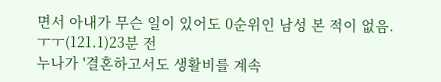면서 아내가 무슨 일이 있어도 0순위인 남성 본 적이 없음.
ㅜㅜ(121.1)23분 전
누나가 '결혼하고서도 생활비를 계속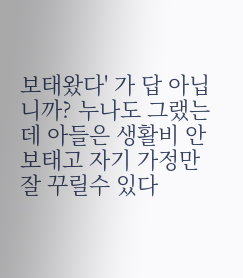보태왔다' 가 답 아닙니까? 누나도 그랬는데 아들은 생활비 안 보태고 자기 가정만 잘 꾸릴수 있다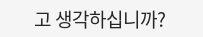고 생각하십니까?